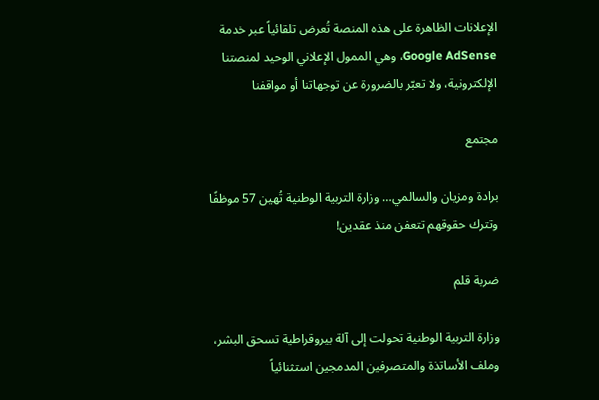الإعلانات الظاهرة على هذه المنصة تُعرض تلقائياً عبر خدمة Google AdSense، وهي الممول الإعلاني الوحيد لمنصتنا الإلكترونية، ولا تعبّر بالضرورة عن توجهاتنا أو مواقفنا

مجتمع

برادة ومزيان والسالمي… وزارة التربية الوطنية تُهين 57 موظفًا وتترك حقوقهم تتعفن منذ عقدين!

ضربة قلم

وزارة التربية الوطنية تحولت إلى آلة بيروقراطية تسحق البشر، وملف الأساتذة والمتصرفين المدمجين استثنائياً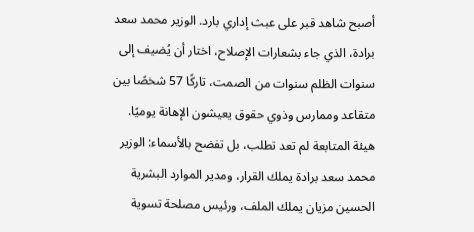أصبح شاهد قبر على عبث إداري بارد. الوزير محمد سعد برادة، الذي جاء بشعارات الإصلاح، اختار أن يُضيف إلى سنوات الظلم سنوات من الصمت، تاركًا 57 شخصًا بين متقاعد وممارس وذوي حقوق يعيشون الإهانة يوميًا.
هيئة المتابعة لم تعد تطلب، بل تفضح بالأسماء: الوزير محمد سعد برادة يملك القرار، ومدير الموارد البشرية الحسين مزيان يملك الملف، ورئيس مصلحة تسوية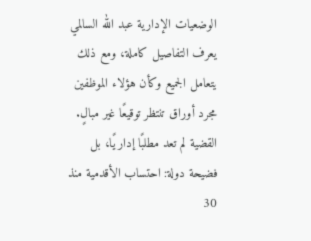الوضعيات الإدارية عبد الله السالمي يعرف التفاصيل كاملة، ومع ذلك يتعامل الجميع وكأن هؤلاء الموظفين مجرد أوراق تنتظر توقيعًا غير مبالٍ.
القضية لم تعد مطلبًا إداريًا، بل فضيحة دولة: احتساب الأقدمية منذ 30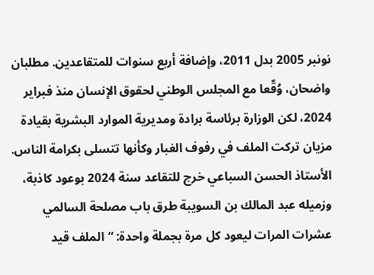نونبر 2005 بدل 2011، وإضافة أربع سنوات للمتقاعدين. مطلبان واضحان، وُقّعا مع المجلس الوطني لحقوق الإنسان منذ فبراير 2024، لكن الوزارة برئاسة برادة ومديرية الموارد البشرية بقيادة مزيان تركت الملف في رفوف الغبار وكأنها تتسلى بكرامة الناس.
الأستاذ الحسن السباعي خرج للتقاعد سنة 2024 بوعود كاذبة، وزميله عبد المالك بن السويبة طرق باب مصلحة السالمي عشرات المرات ليعود كل مرة بجملة واحدة: “الملف قيد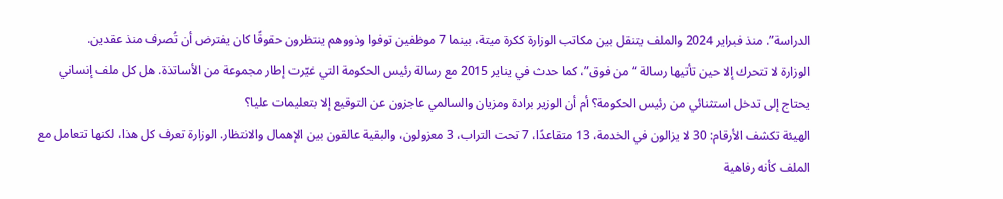الدراسة”. منذ فبراير 2024 والملف يتنقل بين مكاتب الوزارة ككرة ميتة، بينما 7 موظفين توفوا وذووهم ينتظرون حقوقًا كان يفترض أن تُصرف منذ عقدين.
الوزارة لا تتحرك إلا حين تأتيها رسالة “من فوق”، كما حدث في يناير 2015 مع رسالة رئيس الحكومة التي غيّرت إطار مجموعة من الأساتذة. هل كل ملف إنساني يحتاج إلى تدخل استثنائي من رئيس الحكومة؟ أم أن الوزير برادة ومزيان والسالمي عاجزون عن التوقيع إلا بتعليمات عليا؟
الهيئة تكشف الأرقام: 30 لا يزالون في الخدمة، 13 متقاعدًا، 7 تحت التراب، 3 معزولون، والبقية عالقون بين الإهمال والانتظار. الوزارة تعرف كل هذا، لكنها تتعامل مع الملف كأنه رفاهية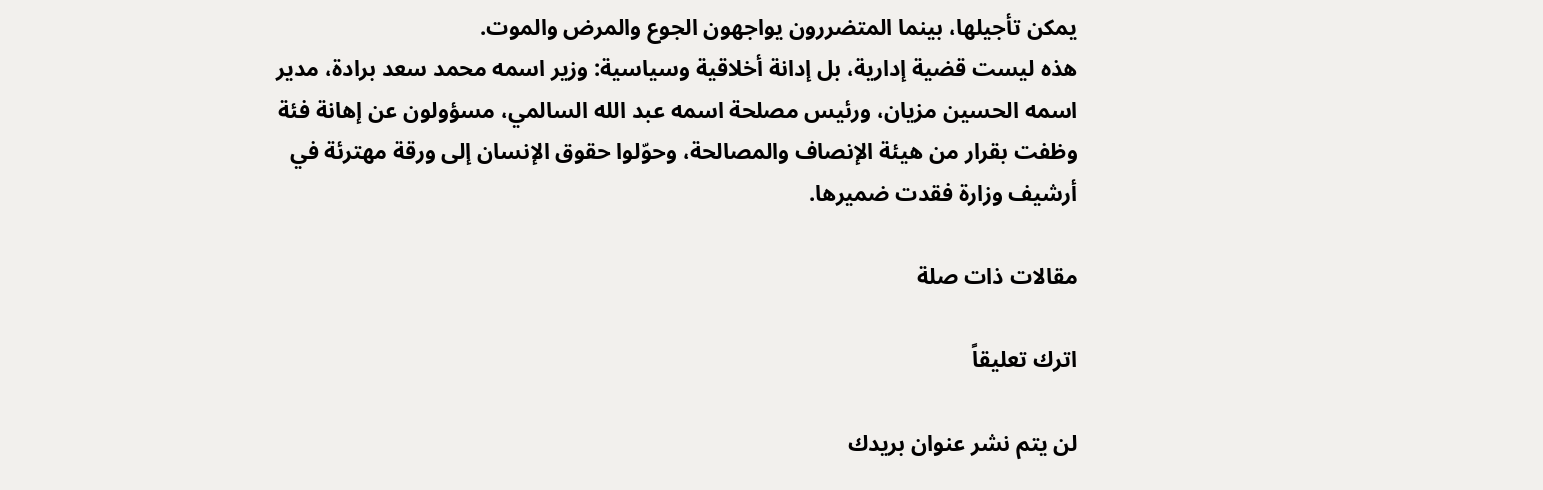يمكن تأجيلها، بينما المتضررون يواجهون الجوع والمرض والموت.
هذه ليست قضية إدارية، بل إدانة أخلاقية وسياسية: وزير اسمه محمد سعد برادة، مدير اسمه الحسين مزيان، ورئيس مصلحة اسمه عبد الله السالمي، مسؤولون عن إهانة فئة وظفت بقرار من هيئة الإنصاف والمصالحة، وحوّلوا حقوق الإنسان إلى ورقة مهترئة في أرشيف وزارة فقدت ضميرها.

مقالات ذات صلة

اترك تعليقاً

لن يتم نشر عنوان بريدك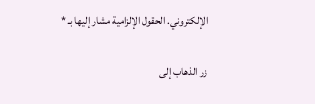الإلكتروني. الحقول الإلزامية مشار إليها بـ *

زر الذهاب إلى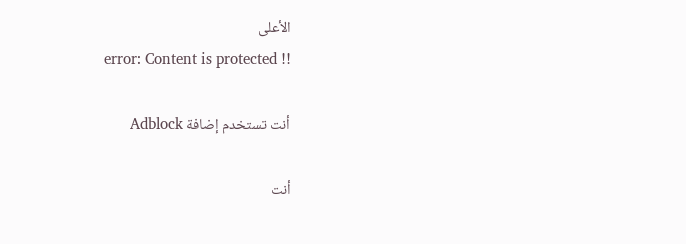الأعلى
error: Content is protected !!

أنت تستخدم إضافة Adblock

أنت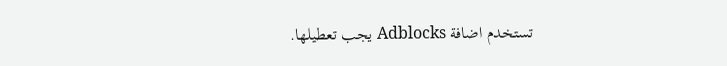تستخدم اضافة Adblocks يجب تعطيلها.